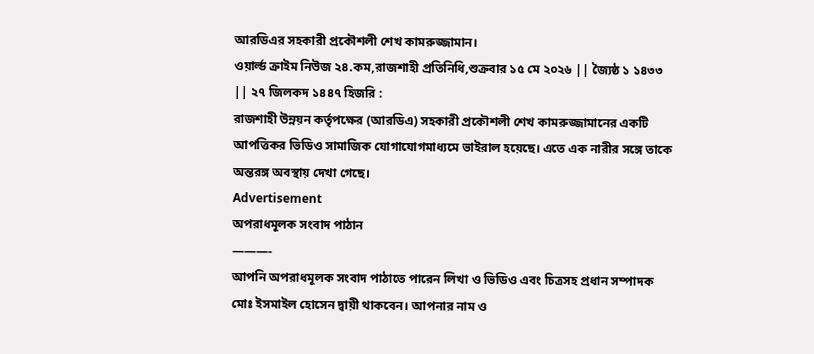আরডিএর সহকারী প্রকৌশলী শেখ কামরুজ্জামান।
ওয়ার্ল্ড ক্রাইম নিউজ ২৪.কম,রাজশাহী প্রতিনিধি,শুক্রবার ১৫ মে ২০২৬ || জ্যৈষ্ঠ ১ ১৪৩৩ || ২৭ জিলকদ ১৪৪৭ হিজরি :
রাজশাহী উন্নয়ন কর্তৃপক্ষের (আরডিএ) সহকারী প্রকৌশলী শেখ কামরুজ্জামানের একটি আপত্তিকর ভিডিও সামাজিক যোগাযোগমাধ্যমে ভাইরাল হয়েছে। এতে এক নারীর সঙ্গে তাকে অন্তরঙ্গ অবস্থায় দেখা গেছে।
Advertisement
অপরাধমূলক সংবাদ পাঠান
———-
আপনি অপরাধমূলক সংবাদ পাঠাতে পারেন লিখা ও ভিডিও এবং চিত্রসহ প্রধান সম্পাদক মোঃ ইসমাইল হোসেন দ্বায়ী থাকবেন। আপনার নাম ও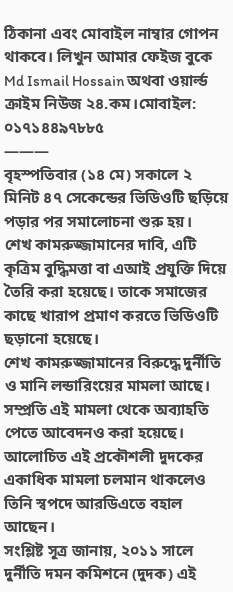ঠিকানা এবং মোবাইল নাম্বার গোপন থাকবে। লিখুন আমার ফেইজ বুকে Md Ismail Hossain অথবা ওয়ার্ল্ড ক্রাইম নিউজ ২৪.কম।মোবাইল: ০১৭১৪৪৯৭৮৮৫
———
বৃহস্পতিবার (১৪ মে) সকালে ২ মিনিট ৪৭ সেকেন্ডের ভিডিওটি ছড়িয়ে পড়ার পর সমালোচনা শুরু হয়।
শেখ কামরুজ্জামানের দাবি, এটি কৃত্রিম বুদ্ধিমত্তা বা এআই প্রযুক্তি দিয়ে তৈরি করা হয়েছে। তাকে সমাজের কাছে খারাপ প্রমাণ করতে ভিডিওটি ছড়ানো হয়েছে।
শেখ কামরুজ্জামানের বিরুদ্ধে দুর্নীতি ও মানি লন্ডারিংয়ের মামলা আছে। সম্প্রতি এই মামলা থেকে অব্যাহতি পেতে আবেদনও করা হয়েছে। আলোচিত এই প্রকৌশলী দুদকের একাধিক মামলা চলমান থাকলেও তিনি স্বপদে আরডিএতে বহাল আছেন।
সংশ্লিষ্ট সূত্র জানায়, ২০১১ সালে দুর্নীতি দমন কমিশনে (দুদক) এই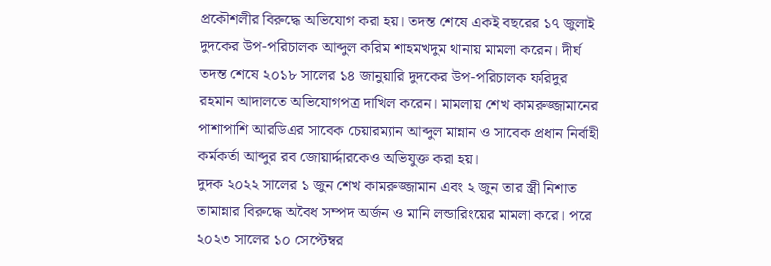প্রকৌশলীর বিরুদ্ধে অভিযোগ করা হয়। তদন্ত শেষে একই বছরের ১৭ জুলাই দুদকের উপ-পরিচালক আব্দুল করিম শাহমখদুম থানায় মামলা করেন। দীর্ঘ তদন্ত শেষে ২০১৮ সালের ১৪ জানুয়ারি দুদকের উপ-পরিচালক ফরিদুর রহমান আদালতে অভিযোগপত্র দাখিল করেন। মামলায় শেখ কামরুজ্জামানের পাশাপাশি আরডিএর সাবেক চেয়ারম্যান আব্দুল মান্নান ও সাবেক প্রধান নির্বাহী কর্মকর্তা আব্দুর রব জোয়ার্দ্দারকেও অভিযুক্ত করা হয়।
দুদক ২০২২ সালের ১ জুন শেখ কামরুজ্জামান এবং ২ জুন তার স্ত্রী নিশাত তামান্নার বিরুদ্ধে অবৈধ সম্পদ অর্জন ও মানি লন্ডারিংয়ের মামলা করে। পরে ২০২৩ সালের ১০ সেপ্টেম্বর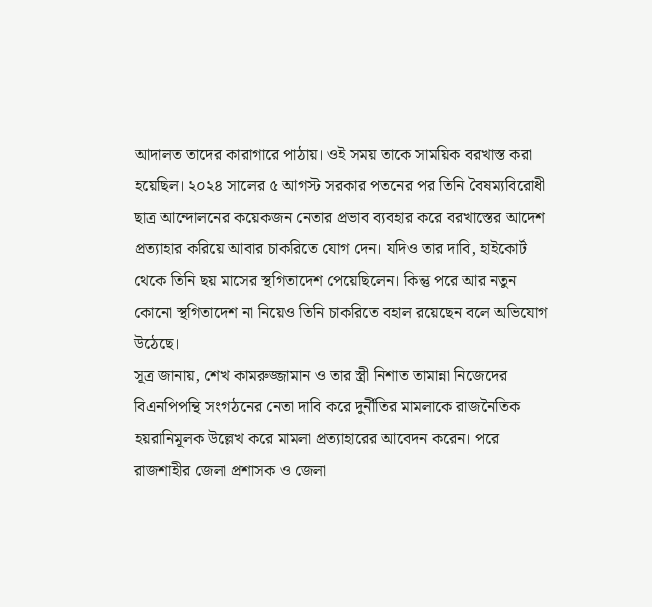আদালত তাদের কারাগারে পাঠায়। ওই সময় তাকে সাময়িক বরখাস্ত করা হয়েছিল। ২০২৪ সালের ৫ আগস্ট সরকার পতনের পর তিনি বৈষম্যবিরোধী ছাত্র আন্দোলনের কয়েকজন নেতার প্রভাব ব্যবহার করে বরখাস্তের আদেশ প্রত্যাহার করিয়ে আবার চাকরিতে যোগ দেন। যদিও তার দাবি, হাইকোর্ট থেকে তিনি ছয় মাসের স্থগিতাদেশ পেয়েছিলেন। কিন্তু পরে আর নতুন কোনো স্থগিতাদেশ না নিয়েও তিনি চাকরিতে বহাল রয়েছেন বলে অভিযোগ উঠেছে।
সূত্র জানায়, শেখ কামরুজ্জামান ও তার স্ত্রী নিশাত তামান্না নিজেদের বিএনপিপন্থি সংগঠনের নেতা দাবি করে দুর্নীতির মামলাকে রাজনৈতিক হয়রানিমূলক উল্লেখ করে মামলা প্রত্যাহারের আবেদন করেন। পরে রাজশাহীর জেলা প্রশাসক ও জেলা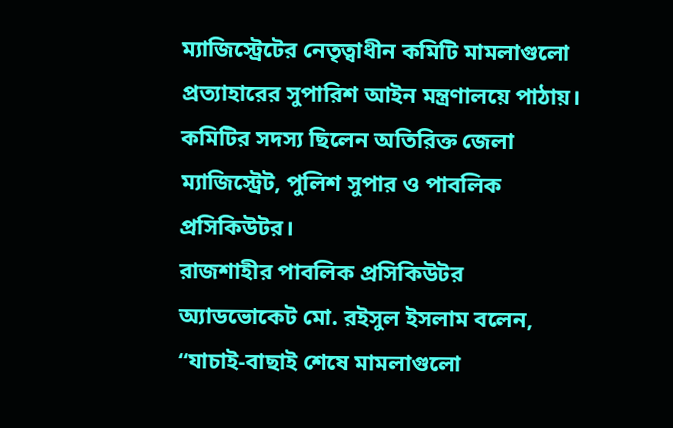ম্যাজিস্ট্রেটের নেতৃত্বাধীন কমিটি মামলাগুলো প্রত্যাহারের সুপারিশ আইন মন্ত্রণালয়ে পাঠায়। কমিটির সদস্য ছিলেন অতিরিক্ত জেলা ম্যাজিস্ট্রেট, পুলিশ সুপার ও পাবলিক প্রসিকিউটর।
রাজশাহীর পাবলিক প্রসিকিউটর অ্যাডভোকেট মো. রইসুল ইসলাম বলেন, “যাচাই-বাছাই শেষে মামলাগুলো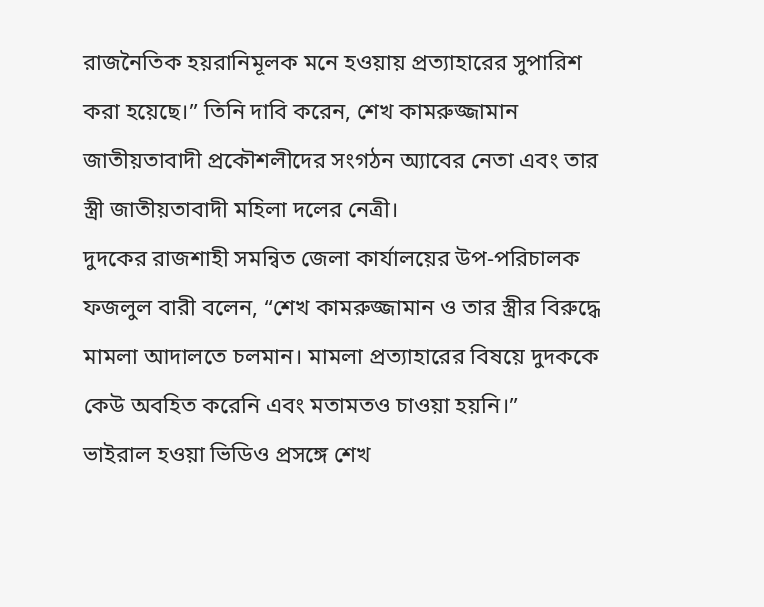রাজনৈতিক হয়রানিমূলক মনে হওয়ায় প্রত্যাহারের সুপারিশ করা হয়েছে।” তিনি দাবি করেন, শেখ কামরুজ্জামান জাতীয়তাবাদী প্রকৌশলীদের সংগঠন অ্যাবের নেতা এবং তার স্ত্রী জাতীয়তাবাদী মহিলা দলের নেত্রী।
দুদকের রাজশাহী সমন্বিত জেলা কার্যালয়ের উপ-পরিচালক ফজলুল বারী বলেন, “শেখ কামরুজ্জামান ও তার স্ত্রীর বিরুদ্ধে মামলা আদালতে চলমান। মামলা প্রত্যাহারের বিষয়ে দুদককে কেউ অবহিত করেনি এবং মতামতও চাওয়া হয়নি।”
ভাইরাল হওয়া ভিডিও প্রসঙ্গে শেখ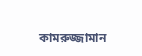কামরুজ্জামান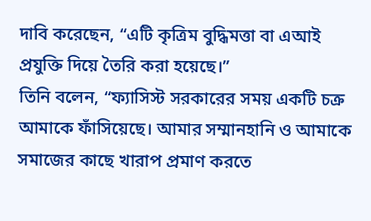দাবি করেছেন, “এটি কৃত্রিম বুদ্ধিমত্তা বা এআই প্রযুক্তি দিয়ে তৈরি করা হয়েছে।”
তিনি বলেন, “ফ্যাসিস্ট সরকারের সময় একটি চক্র আমাকে ফাঁসিয়েছে। আমার সম্মানহানি ও আমাকে সমাজের কাছে খারাপ প্রমাণ করতে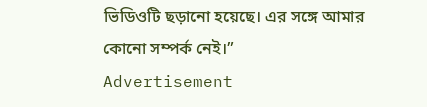ভিডিওটি ছড়ানো হয়েছে। এর সঙ্গে আমার কোনো সম্পর্ক নেই।”
Advertisement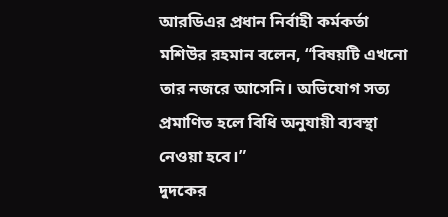আরডিএর প্রধান নির্বাহী কর্মকর্তা মশিউর রহমান বলেন, “বিষয়টি এখনো তার নজরে আসেনি। অভিযোগ সত্য প্রমাণিত হলে বিধি অনুযায়ী ব্যবস্থা নেওয়া হবে।”
দুদকের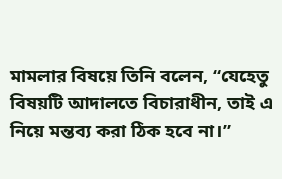মামলার বিষয়ে তিনি বলেন, “যেহেতু বিষয়টি আদালতে বিচারাধীন, তাই এ নিয়ে মন্তব্য করা ঠিক হবে না।”